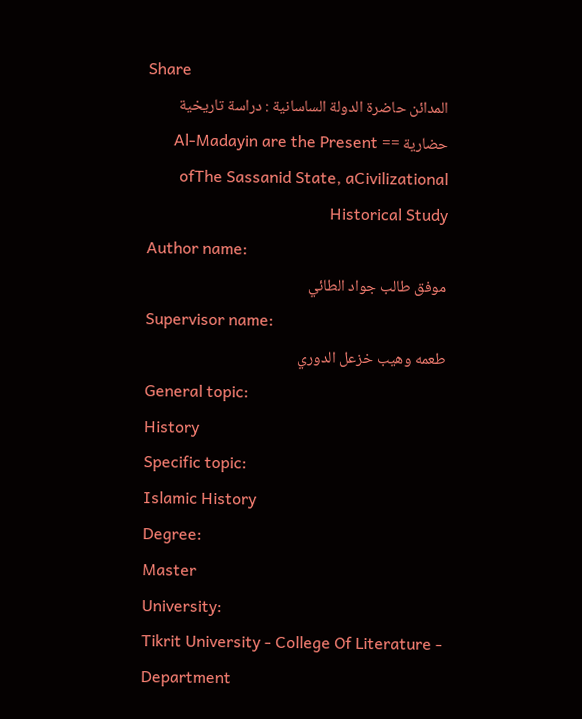Share
المدائن حاضرة الدولة الساسانية : دراسة تاريخية حضارية == Al-Madayin are the Present ofThe Sassanid State, aCivilizational Historical Study
Author name:
موفق طالب جواد الطائي
Supervisor name:
طعمه وهيب خزعل الدوري
General topic:
History
Specific topic:
Islamic History
Degree:
Master
University:
Tikrit University - College Of Literature - Department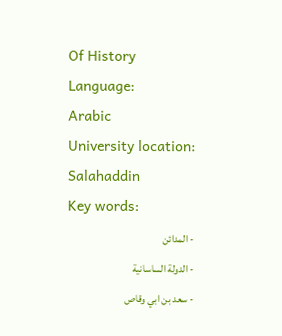Of History
Language:
Arabic
University location:
Salahaddin
Key words:
- المدائن
- الدولة الساسانية
- سعد بن ابي وقاص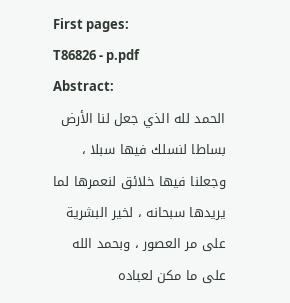First pages:
T86826 - p.pdf
Abstract:
الحمد لله الذي جعل لنا الأرض بساطا لنسلك فيها سبلا ، وجعلنا فيها خلائق لنعمرها لما يريدها سبحانه ، لخير البشرية على مر العصور ، وبحمد الله على ما مكن لعباده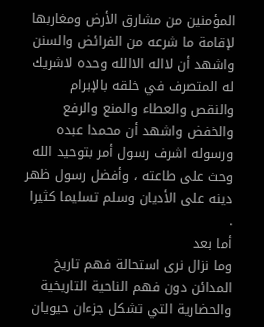المؤمنين من مشارق الأرض ومغاربها لإقامة ما شرعه من الفرائض والسنن واشهد أن لااله الاالله وحده لاشريك له المتصرف في خلقه بالإبرام والنقص والعطاء والمنع والرفع والخفض واشهد أن محمدا عبده ورسوله اشرف رسول أمر بتوحيد الله وحث على طاعته ، وأفضل رسول ظهر دينه على الأديان وسلم تسليما كثيرا .
أما بعد
وما نزال نرى استحالة فهم تاريخ المدائن دون فهم الناحية التاريخية والحضارية التي تشكل جزءان حيويان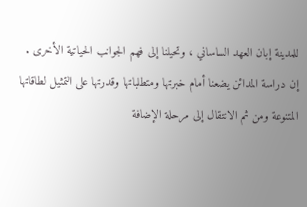للمدينة إبان العهد الساساني ، وتحيلنا إلى فهم الجوانب الحياتية الأخرى .
إن دراسة المدائن يضعنا أمام خبرتها ومتطلباتها وقدرتها على التمثيل لطاقاتها المتنوعة ومن ثم الانتقال إلى مرحلة الإضافة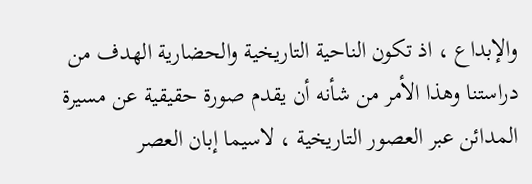والإبداع ، اذ تكون الناحية التاريخية والحضارية الهدف من دراستنا وهذا الأمر من شأنه أن يقدم صورة حقيقية عن مسيرة المدائن عبر العصور التاريخية ، لاسيما إبان العصر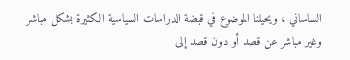الساساني ، ويحيلنا الموضوع في قبضة الدراسات السياسية الكثيرة بشكل مباشر وغير مباشر عن قصد أو دون قصد إلى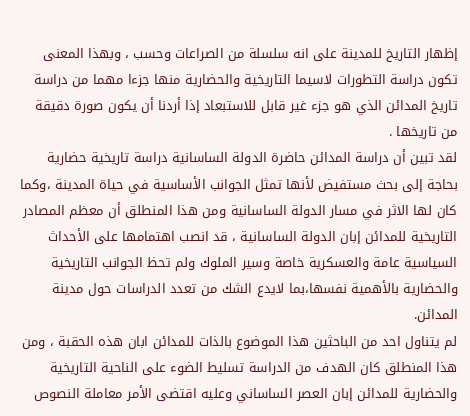إظهار التاريخ للمدينة على انه سلسلة من الصراعات وحسب ، وبهذا المعنى تكون دراسة التطورات لاسيما التاريخية والحضارية منها جزءا مهما من دراسة تاريخ المدائن الذي هو جزء غير قابل للاستبعاد إذا أردنا أن يكون صورة دقيقة من تاريخها .
لقد تبين أن دراسة المدائن حاضرة الدولة الساسانية دراسة تاريخية حضارية بحاجة إلى بحث مستفيض لأنها تمثل الجوانب الأساسية في حياة المدينة ،وكما كان لها الاثر في مسار الدولة الساسانية ومن هذا المنطلق أن معظم المصادر التاريخية للمدائن إبان الدولة الساسانية ، قد انصب اهتمامها على الأحداث السياسية عامة والعسكرية خاصة وسير الملوك ولم تحظ الجوانب التاريخية والحضارية بالأهمية نفسها،بما لايدع الشك من تعدد الدراسات حول مدينة المدائن.
لم يتناول احد من الباحثين هذا الموضوع بالذات للمدائن ابان هذه الحقبة ، ومن هذا المنطلق كان الهدف من الدراسة تسليط الضوء على الناحية التاريخية والحضارية للمدائن إبان العصر الساساني وعليه اقتضى الأمر معاملة النصوص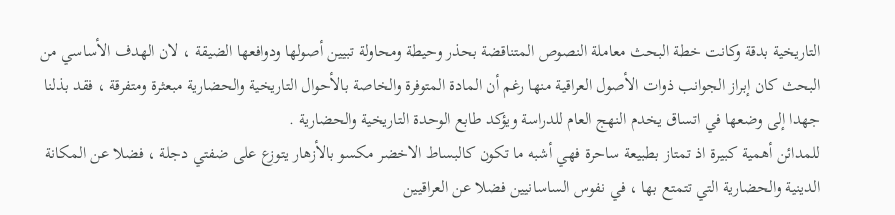التاريخية بدقة وكانت خطة البحث معاملة النصوص المتناقضة بحذر وحيطة ومحاولة تبيين أصولها ودوافعها الضيقة ، لان الهدف الأساسي من البحث كان إبراز الجوانب ذوات الأصول العراقية منها رغم أن المادة المتوفرة والخاصة بالأحوال التاريخية والحضارية مبعثرة ومتفرقة ، فقد بذلنا جهدا إلى وضعها في اتساق يخدم النهج العام للدراسة ويؤكد طابع الوحدة التاريخية والحضارية .
للمدائن أهمية كبيرة اذ تمتاز بطبيعة ساحرة فهي أشبه ما تكون كالبساط الاخضر مكسو بالأزهار يتوزع على ضفتي دجلة ، فضلا عن المكانة الدينية والحضارية التي تتمتع بها ، في نفوس الساسانيين فضلا عن العراقيين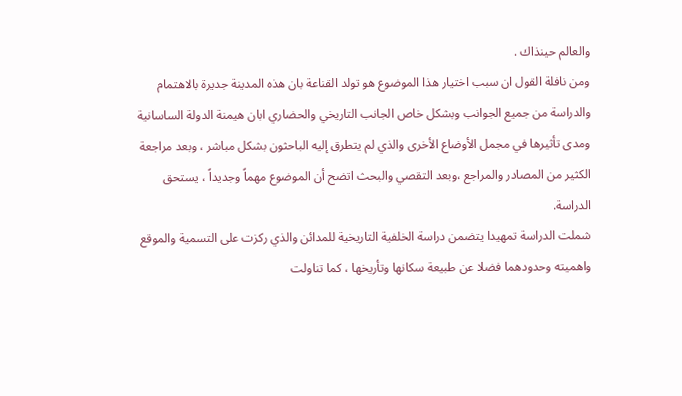والعالم حينذاك .
ومن نافلة القول ان سبب اختيار هذا الموضوع هو تولد القناعة بان هذه المدينة جديرة بالاهتمام والدراسة من جميع الجوانب وبشكل خاص الجانب التاريخي والحضاري ابان هيمنة الدولة الساسانية ومدى تأثيرها في مجمل الأوضاع الأخرى والذي لم يتطرق إليه الباحثون بشكل مباشر ، وبعد مراجعة الكثير من المصادر والمراجع ،وبعد التقصي والبحث اتضح أن الموضوع مهماً وجديداً ، يستحق الدراسة.
شملت الدراسة تمهيدا يتضمن دراسة الخلفية التاريخية للمدائن والذي ركزت على التسمية والموقع واهميته وحدودهما فضلا عن طبيعة سكانها وتأريخها ، كما تناولت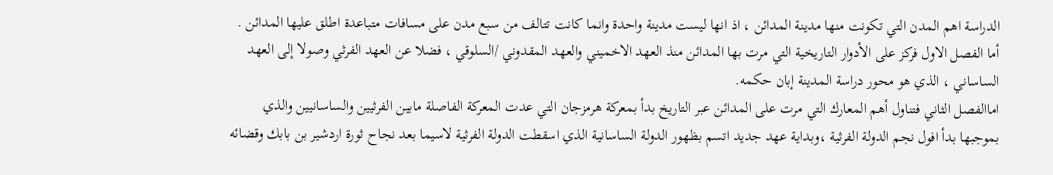الدراسة اهم المدن التي تكونت منها مدينة المدائن ، اذ انها ليست مدينة واحدة وانما كانت تتالف من سبع مدن على مسافات متباعدة اطلق عليها المدائن .
أما الفصل الاول فركز على الأدوار التاريخية التي مرت بها المدائن منذ العهد الاخميني والعهد المقدوني /السلوقي ، فضلا عن العهد الفرثي وصولا إلى العهد الساساني ، الذي هو محور دراسة المدينة إبان حكمه.
اماالفصل الثاني فتناول أهم المعارك التي مرت على المدائن عبر التاريخ بدأ بمعركة هرمزجان التي عدت المعركة الفاصلة مابين الفرثيين والساسانيين والذي بموجبها بدأ افول نجم الدولة الفرثية ،وبداية عهد جديد اتسم بظهور الدولة الساسانية الذي اسقطت الدولة الفرثية لاسيما بعد نجاح ثورة اردشير بن بابك وقضائه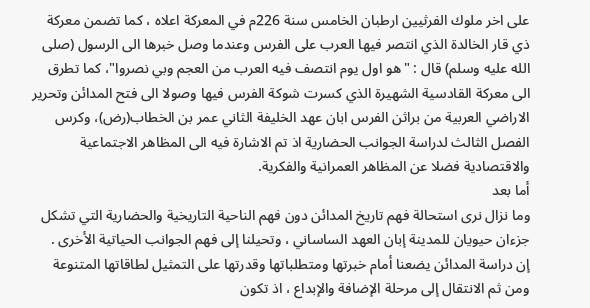على اخر ملوك الفرثيين ارطبان الخامس سنة 226م في المعركة اعلاه ، كما تضمن معركة ذي قار الخالدة الذي انتصر فيها العرب على الفرس وعندما وصل خبرها الى الرسول (صلى الله عليه وسلم) قال : "هو اول يوم انتصف فيه العرب من العجم وبي نصروا"، كما تطرق الى معركة القادسية الشهيرة الذي كسرت شوكة الفرس فيها وصولا الى فتح المدائن وتحرير الاراضي العربية من براثن الفرس ابان عهد الخليفة الثاني عمر بن الخطاب(رض)، وكرس الفصل الثالث لدراسة الجوانب الحضارية اذ تم الاشارة فيه الى المظاهر الاجتماعية والاقتصادية فضلا عن المظاهر العمرانية والفكرية.
أما بعد
وما نزال نرى استحالة فهم تاريخ المدائن دون فهم الناحية التاريخية والحضارية التي تشكل جزءان حيويان للمدينة إبان العهد الساساني ، وتحيلنا إلى فهم الجوانب الحياتية الأخرى .
إن دراسة المدائن يضعنا أمام خبرتها ومتطلباتها وقدرتها على التمثيل لطاقاتها المتنوعة ومن ثم الانتقال إلى مرحلة الإضافة والإبداع ، اذ تكون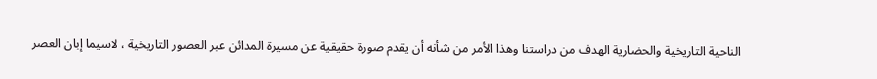الناحية التاريخية والحضارية الهدف من دراستنا وهذا الأمر من شأنه أن يقدم صورة حقيقية عن مسيرة المدائن عبر العصور التاريخية ، لاسيما إبان العصر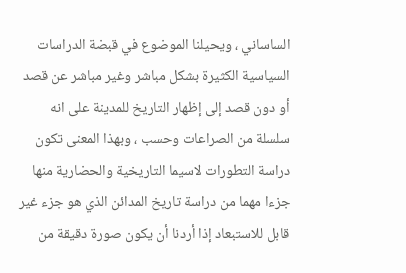الساساني ، ويحيلنا الموضوع في قبضة الدراسات السياسية الكثيرة بشكل مباشر وغير مباشر عن قصد أو دون قصد إلى إظهار التاريخ للمدينة على انه سلسلة من الصراعات وحسب ، وبهذا المعنى تكون دراسة التطورات لاسيما التاريخية والحضارية منها جزءا مهما من دراسة تاريخ المدائن الذي هو جزء غير قابل للاستبعاد إذا أردنا أن يكون صورة دقيقة من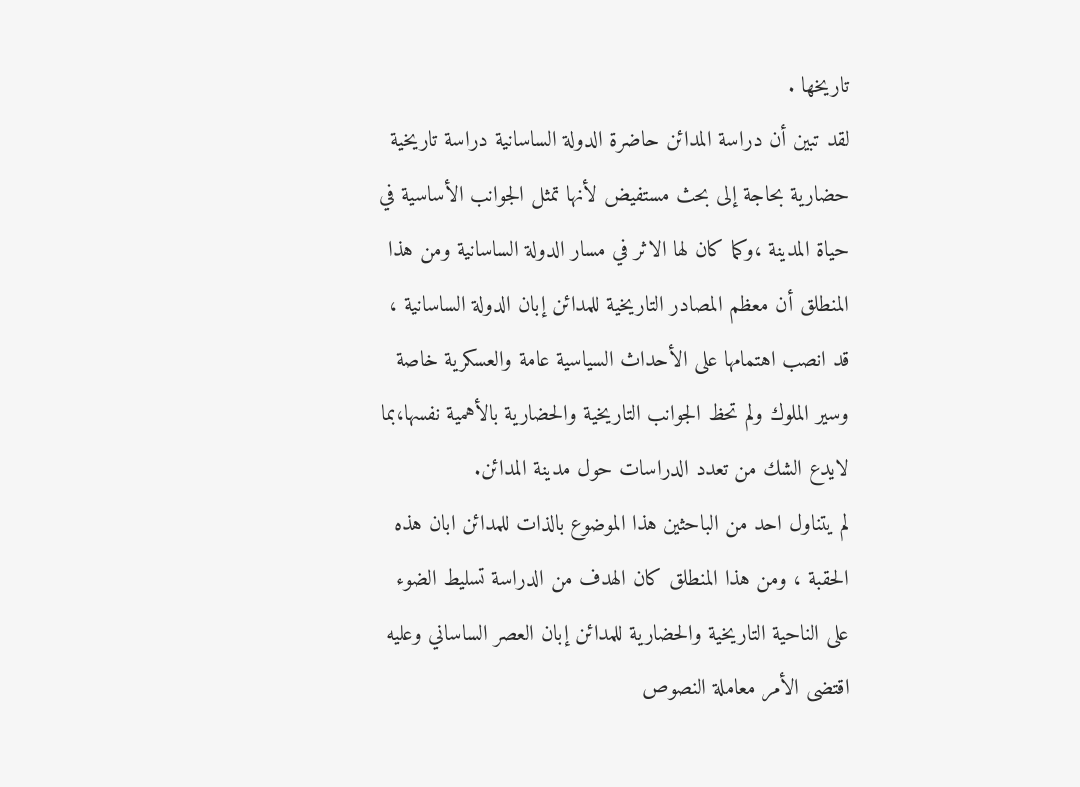تاريخها .
لقد تبين أن دراسة المدائن حاضرة الدولة الساسانية دراسة تاريخية حضارية بحاجة إلى بحث مستفيض لأنها تمثل الجوانب الأساسية في حياة المدينة ،وكما كان لها الاثر في مسار الدولة الساسانية ومن هذا المنطلق أن معظم المصادر التاريخية للمدائن إبان الدولة الساسانية ، قد انصب اهتمامها على الأحداث السياسية عامة والعسكرية خاصة وسير الملوك ولم تحظ الجوانب التاريخية والحضارية بالأهمية نفسها،بما لايدع الشك من تعدد الدراسات حول مدينة المدائن.
لم يتناول احد من الباحثين هذا الموضوع بالذات للمدائن ابان هذه الحقبة ، ومن هذا المنطلق كان الهدف من الدراسة تسليط الضوء على الناحية التاريخية والحضارية للمدائن إبان العصر الساساني وعليه اقتضى الأمر معاملة النصوص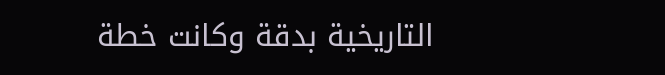التاريخية بدقة وكانت خطة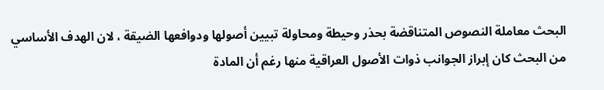البحث معاملة النصوص المتناقضة بحذر وحيطة ومحاولة تبيين أصولها ودوافعها الضيقة ، لان الهدف الأساسي من البحث كان إبراز الجوانب ذوات الأصول العراقية منها رغم أن المادة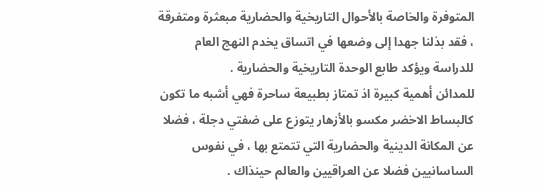المتوفرة والخاصة بالأحوال التاريخية والحضارية مبعثرة ومتفرقة ، فقد بذلنا جهدا إلى وضعها في اتساق يخدم النهج العام للدراسة ويؤكد طابع الوحدة التاريخية والحضارية .
للمدائن أهمية كبيرة اذ تمتاز بطبيعة ساحرة فهي أشبه ما تكون كالبساط الاخضر مكسو بالأزهار يتوزع على ضفتي دجلة ، فضلا عن المكانة الدينية والحضارية التي تتمتع بها ، في نفوس الساسانيين فضلا عن العراقيين والعالم حينذاك .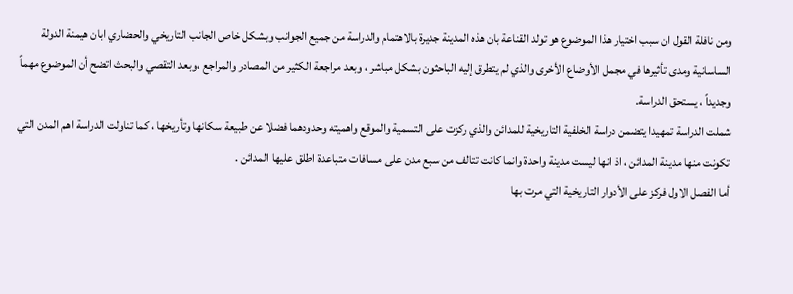ومن نافلة القول ان سبب اختيار هذا الموضوع هو تولد القناعة بان هذه المدينة جديرة بالاهتمام والدراسة من جميع الجوانب وبشكل خاص الجانب التاريخي والحضاري ابان هيمنة الدولة الساسانية ومدى تأثيرها في مجمل الأوضاع الأخرى والذي لم يتطرق إليه الباحثون بشكل مباشر ، وبعد مراجعة الكثير من المصادر والمراجع ،وبعد التقصي والبحث اتضح أن الموضوع مهماً وجديداً ، يستحق الدراسة.
شملت الدراسة تمهيدا يتضمن دراسة الخلفية التاريخية للمدائن والذي ركزت على التسمية والموقع واهميته وحدودهما فضلا عن طبيعة سكانها وتأريخها ، كما تناولت الدراسة اهم المدن التي تكونت منها مدينة المدائن ، اذ انها ليست مدينة واحدة وانما كانت تتالف من سبع مدن على مسافات متباعدة اطلق عليها المدائن .
أما الفصل الاول فركز على الأدوار التاريخية التي مرت بها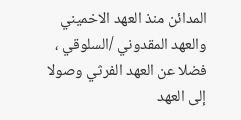المدائن منذ العهد الاخميني والعهد المقدوني /السلوقي ، فضلا عن العهد الفرثي وصولا إلى العهد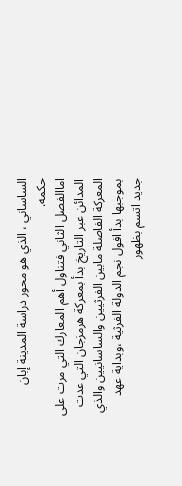الساساني ، الذي هو محور دراسة المدينة إبان حكمه.
اماالفصل الثاني فتناول أهم المعارك التي مرت على المدائن عبر التاريخ بدأ بمعركة هرمزجان التي عدت المعركة الفاصلة مابين الفرثيين والساسانيين والذي بموجبها بدأ افول نجم الدولة الفرثية ،وبداية عهد جديد اتسم بظهور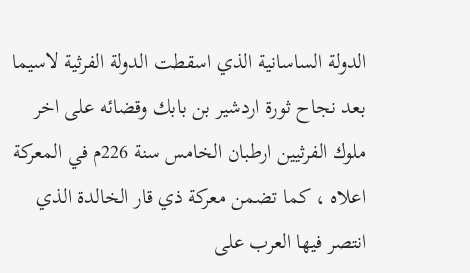الدولة الساسانية الذي اسقطت الدولة الفرثية لاسيما بعد نجاح ثورة اردشير بن بابك وقضائه على اخر ملوك الفرثيين ارطبان الخامس سنة 226م في المعركة اعلاه ، كما تضمن معركة ذي قار الخالدة الذي انتصر فيها العرب على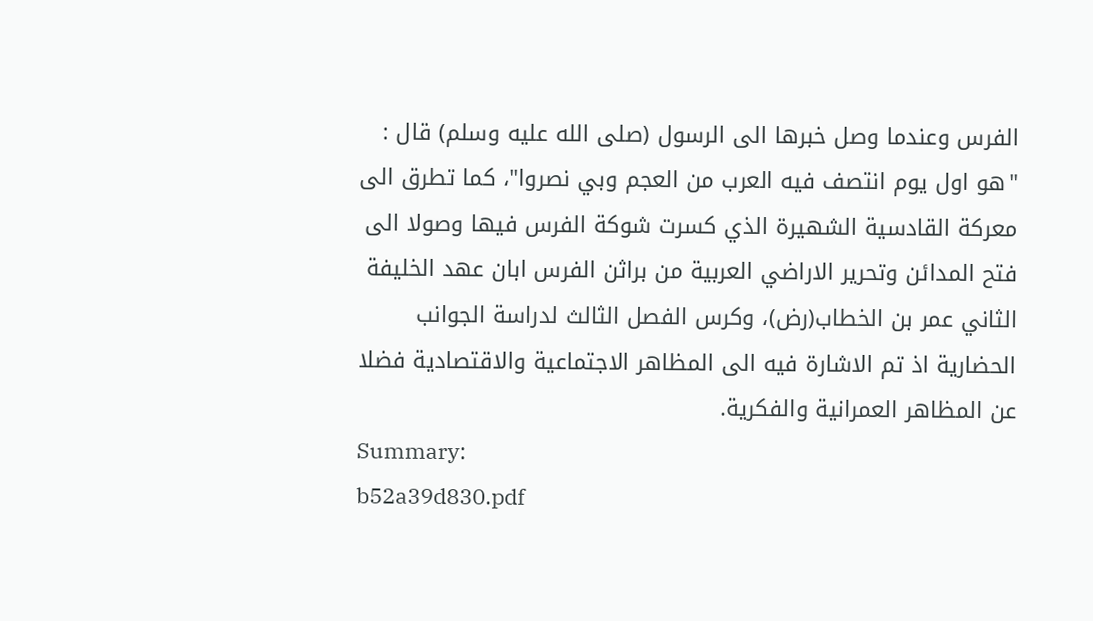الفرس وعندما وصل خبرها الى الرسول (صلى الله عليه وسلم) قال : "هو اول يوم انتصف فيه العرب من العجم وبي نصروا"، كما تطرق الى معركة القادسية الشهيرة الذي كسرت شوكة الفرس فيها وصولا الى فتح المدائن وتحرير الاراضي العربية من براثن الفرس ابان عهد الخليفة الثاني عمر بن الخطاب(رض)، وكرس الفصل الثالث لدراسة الجوانب الحضارية اذ تم الاشارة فيه الى المظاهر الاجتماعية والاقتصادية فضلا عن المظاهر العمرانية والفكرية.
Summary:
b52a39d830.pdf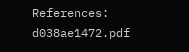References:
d038ae1472.pdf